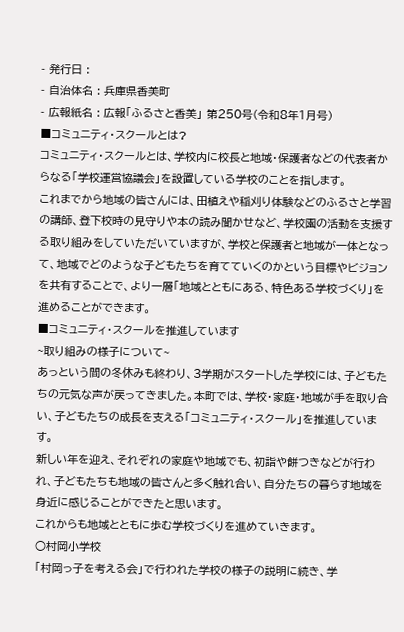- 発行日 :
- 自治体名 : 兵庫県香美町
- 広報紙名 : 広報「ふるさと香美」 第250号(令和8年1月号)
■コミュニティ・スクールとは?
コミュニティ・スクールとは、学校内に校長と地域・保護者などの代表者からなる「学校運営協議会」を設置している学校のことを指します。
これまでから地域の皆さんには、田植えや稲刈り体験などのふるさと学習の講師、登下校時の見守りや本の読み聞かせなど、学校園の活動を支援する取り組みをしていただいていますが、学校と保護者と地域が一体となって、地域でどのような子どもたちを育てていくのかという目標やビジョンを共有することで、より一層「地域とともにある、特色ある学校づくり」を進めることができます。
■コミュニティ・スクールを推進しています
~取り組みの様子について~
あっという間の冬休みも終わり、3学期がスタートした学校には、子どもたちの元気な声が戻ってきました。本町では、学校・家庭・地域が手を取り合い、子どもたちの成長を支える「コミュニティ・スクール」を推進しています。
新しい年を迎え、それぞれの家庭や地域でも、初詣や餅つきなどが行われ、子どもたちも地域の皆さんと多く触れ合い、自分たちの暮らす地域を身近に感じることができたと思います。
これからも地域とともに歩む学校づくりを進めていきます。
○村岡小学校
「村岡っ子を考える会」で行われた学校の様子の説明に続き、学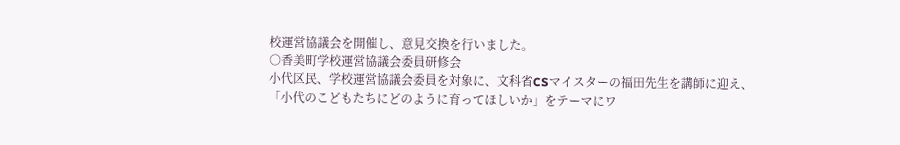校運営協議会を開催し、意見交換を行いました。
○香美町学校運営協議会委員研修会
小代区民、学校運営協議会委員を対象に、文科省CSマイスターの福田先生を講師に迎え、「小代のこどもたちにどのように育ってほしいか」をテーマにワ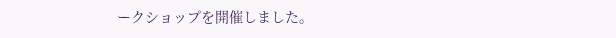ークショップを開催しました。